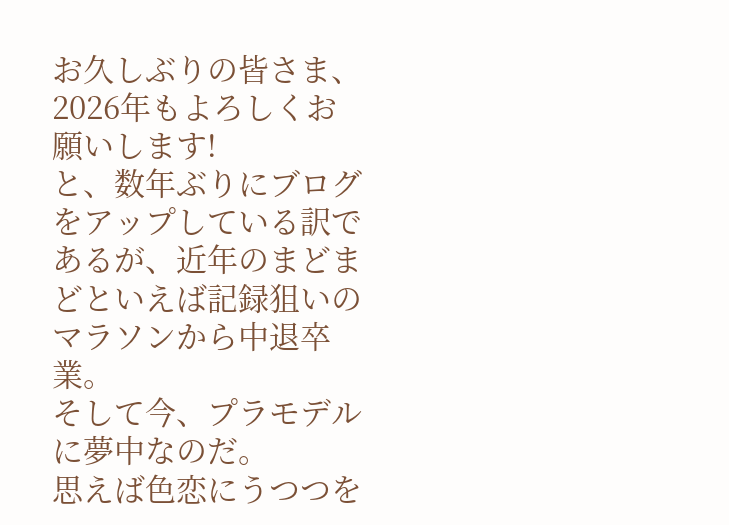お久しぶりの皆さま、2026年もよろしくお願いします!
と、数年ぶりにブログをアップしている訳であるが、近年のまどまどといえば記録狙いのマラソンから中退卒業。
そして今、プラモデルに夢中なのだ。
思えば色恋にうつつを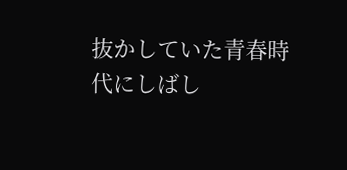抜かしていた青春時代にしばし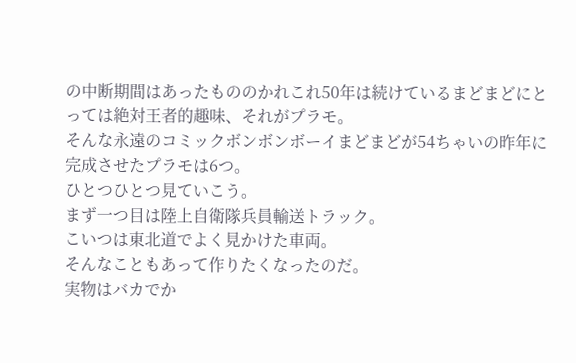の中断期間はあったもののかれこれ50年は続けているまどまどにとっては絶対王者的趣味、それがプラモ。
そんな永遠のコミックボンボンボーイまどまどが54ちゃいの昨年に完成させたプラモは6つ。
ひとつひとつ見ていこう。
まず一つ目は陸上自衛隊兵員輸送トラック。
こいつは東北道でよく見かけた車両。
そんなこともあって作りたくなったのだ。
実物はバカでか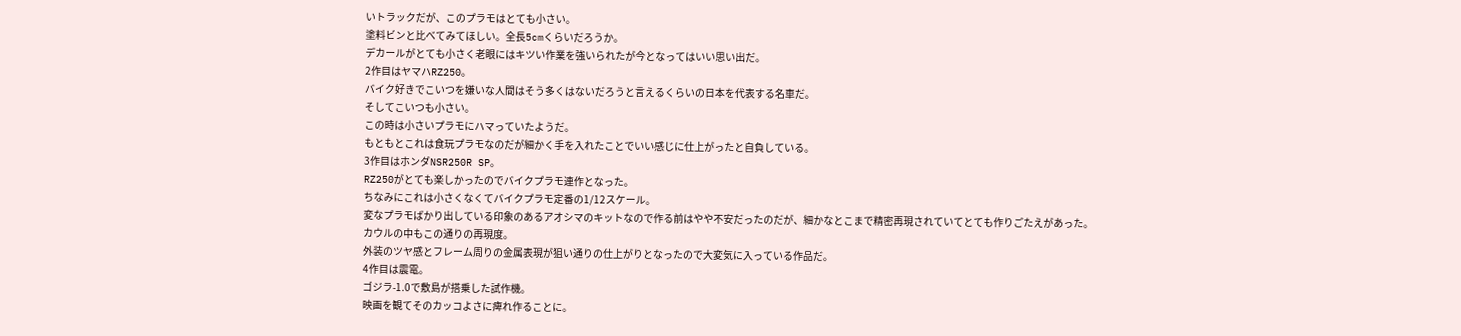いトラックだが、このプラモはとても小さい。
塗料ビンと比べてみてほしい。全長5cmくらいだろうか。
デカールがとても小さく老眼にはキツい作業を強いられたが今となってはいい思い出だ。
2作目はヤマハRZ250。
バイク好きでこいつを嫌いな人間はそう多くはないだろうと言えるくらいの日本を代表する名車だ。
そしてこいつも小さい。
この時は小さいプラモにハマっていたようだ。
もともとこれは食玩プラモなのだが細かく手を入れたことでいい感じに仕上がったと自負している。
3作目はホンダNSR250R SP。
RZ250がとても楽しかったのでバイクプラモ連作となった。
ちなみにこれは小さくなくてバイクプラモ定番の1/12スケール。
変なプラモばかり出している印象のあるアオシマのキットなので作る前はやや不安だったのだが、細かなとこまで精密再現されていてとても作りごたえがあった。
カウルの中もこの通りの再現度。
外装のツヤ感とフレーム周りの金属表現が狙い通りの仕上がりとなったので大変気に入っている作品だ。
4作目は震電。
ゴジラ-1.0で敷島が搭乗した試作機。
映画を観てそのカッコよさに痺れ作ることに。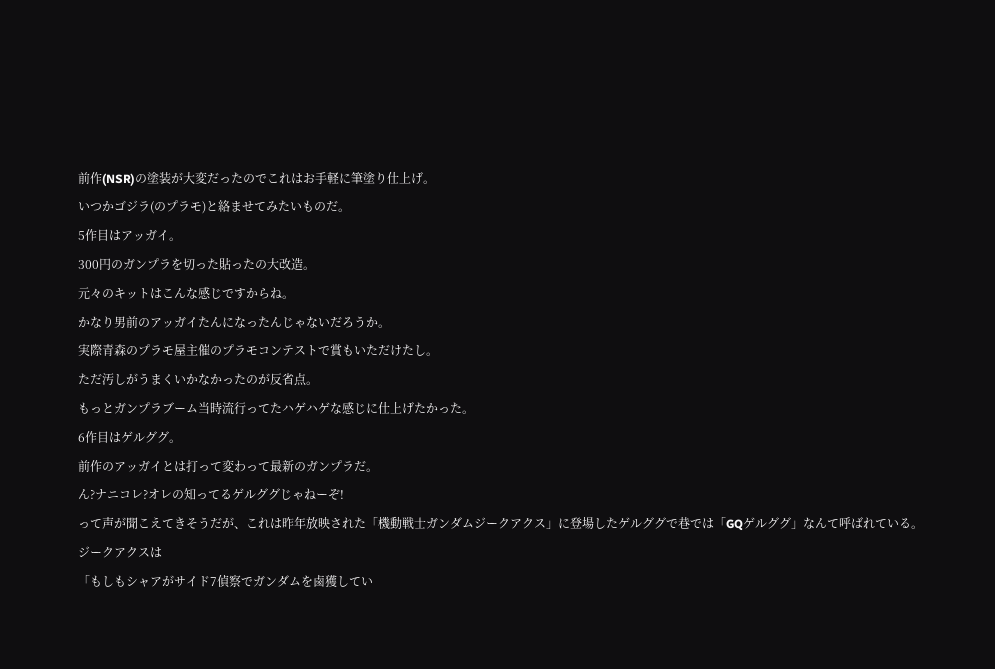前作(NSR)の塗装が大変だったのでこれはお手軽に筆塗り仕上げ。
いつかゴジラ(のプラモ)と絡ませてみたいものだ。
5作目はアッガイ。
300円のガンプラを切った貼ったの大改造。
元々のキットはこんな感じですからね。
かなり男前のアッガイたんになったんじゃないだろうか。
実際青森のプラモ屋主催のプラモコンテストで賞もいただけたし。
ただ汚しがうまくいかなかったのが反省点。
もっとガンプラブーム当時流行ってたハゲハゲな感じに仕上げたかった。
6作目はゲルググ。
前作のアッガイとは打って変わって最新のガンプラだ。
ん?ナニコレ?オレの知ってるゲルググじゃねーぞ!
って声が聞こえてきそうだが、これは昨年放映された「機動戦士ガンダムジークアクス」に登場したゲルググで巷では「GQゲルググ」なんて呼ばれている。
ジークアクスは
「もしもシャアがサイド7偵察でガンダムを鹵獲してい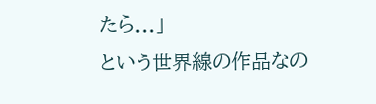たら...」
という世界線の作品なの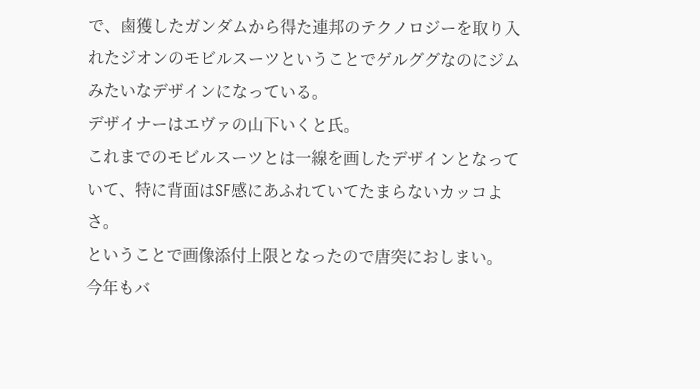で、鹵獲したガンダムから得た連邦のテクノロジーを取り入れたジオンのモビルスーツということでゲルググなのにジムみたいなデザインになっている。
デザイナーはエヴァの山下いくと氏。
これまでのモビルスーツとは一線を画したデザインとなっていて、特に背面はSF感にあふれていてたまらないカッコよさ。
ということで画像添付上限となったので唐突におしまい。
今年もバ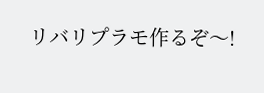リバリプラモ作るぞ〜!